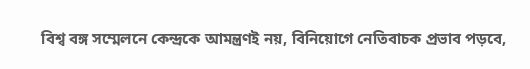বিশ্ব বঙ্গ সম্মেলনে কেন্দ্রকে আমন্ত্রণই নয়, বিনিয়োগে নেতিবাচক প্রভাব পড়বে,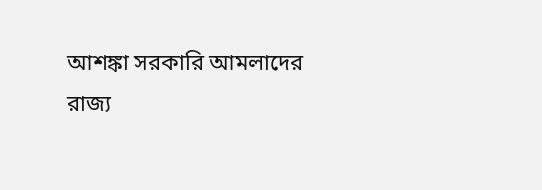আশঙ্কা সরকারি আমলাদের
রাজ্য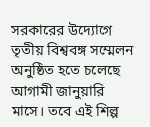সরকারের উদ্যোগে তৃতীয় বিশ্ববঙ্গ সম্মেলন অনুষ্ঠিত হতে চলেছে আগামী জানুয়ারি মাসে। তবে এই শিল্প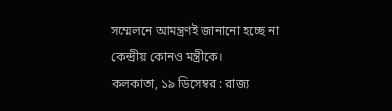সম্মেলনে আমন্ত্রণই জানানো হচ্ছে না কেন্দ্রীয় কোনও মন্ত্রীকে।
কলকাতা, ১৯ ডিসেম্বর : রাজ্য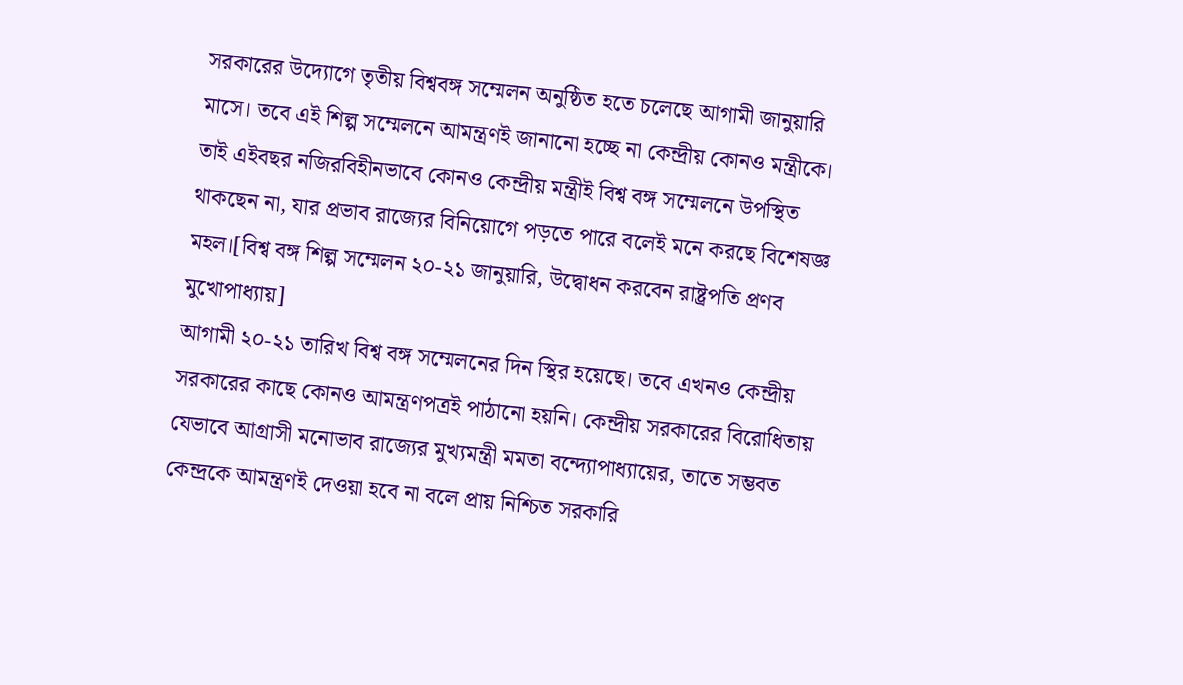সরকারের উদ্যোগে তৃতীয় বিশ্ববঙ্গ সম্মেলন অনুষ্ঠিত হতে চলেছে আগামী জানুয়ারি মাসে। তবে এই শিল্প সম্মেলনে আমন্ত্রণই জানানো হচ্ছে না কেন্দ্রীয় কোনও মন্ত্রীকে। তাই এইবছর নজিরবিহীনভাবে কোনও কেন্দ্রীয় মন্ত্রীই বিশ্ব বঙ্গ সম্মেলনে উপস্থিত থাকছেন না, যার প্রভাব রাজ্যের বিনিয়োগে পড়তে পারে বলেই মনে করছে বিশেষজ্ঞ মহল।[বিশ্ব বঙ্গ শিল্প সম্মেলন ২০-২১ জানুয়ারি, উদ্বোধন করবেন রাষ্ট্রপতি প্রণব মুখোপাধ্যায়]
আগামী ২০-২১ তারিখ বিশ্ব বঙ্গ সম্মেলনের দিন স্থির হয়েছে। তবে এখনও কেন্দ্রীয় সরকারের কাছে কোনও আমন্ত্রণপত্রই পাঠানো হয়নি। কেন্দ্রীয় সরকারের বিরোধিতায় যেভাবে আগ্রাসী মনোভাব রাজ্যের মুখ্যমন্ত্রী মমতা বন্দ্যোপাধ্যায়ের, তাতে সম্ভবত কেন্দ্রকে আমন্ত্রণই দেওয়া হবে না বলে প্রায় নিশ্চিত সরকারি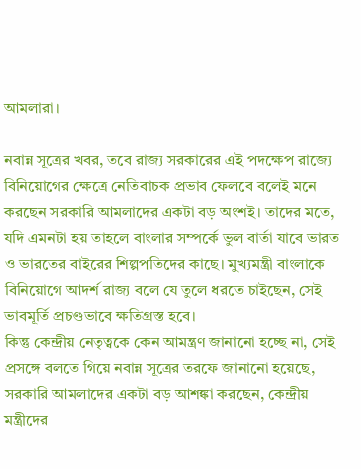আমলারা।

নবান্ন সূত্রের খবর, তবে রাজ্য সরকারের এই পদক্ষেপ রাজ্যে বিনিয়োগের ক্ষেত্রে নেতিবাচক প্রভাব ফেলবে বলেই মনে করছেন সরকারি আমলাদের একটা বড় অংশই। তাদের মতে, যদি এমনটা হয় তাহলে বাংলার সম্পর্কে ভুল বার্তা যাবে ভারত ও ভারতের বাইরের শিল্পপতিদের কাছে। মুখ্যমন্ত্রী বাংলাকে বিনিয়োগে আদর্শ রাজ্য বলে যে তুলে ধরতে চাইছেন, সেই ভাবমূর্তি প্রচণ্ডভাবে ক্ষতিগ্রস্ত হবে।
কিন্তু কেন্দ্রীয় নেতৃত্বকে কেন আমন্ত্রণ জানানো হচ্ছে না, সেই প্রসঙ্গে বলতে গিয়ে নবান্ন সূত্রের তরফে জানানো হয়েছে, সরকারি আমলাদের একটা বড় আশঙ্কা করছেন, কেন্দ্রীয় মন্ত্রীদের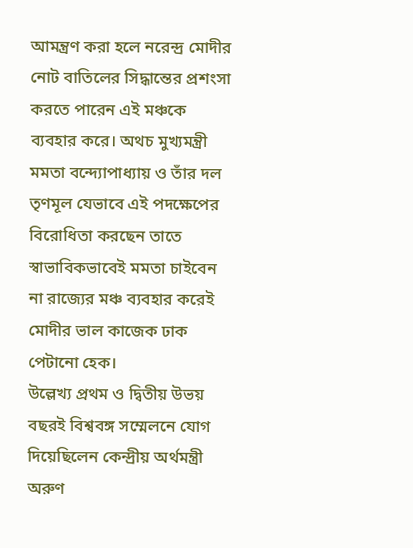আমন্ত্রণ করা হলে নরেন্দ্র মোদীর নোট বাতিলের সিদ্ধান্তের প্রশংসা করতে পারেন এই মঞ্চকে ব্যবহার করে। অথচ মুখ্যমন্ত্রী মমতা বন্দ্যোপাধ্যায় ও তাঁর দল তৃণমূল যেভাবে এই পদক্ষেপের বিরোধিতা করছেন তাতে স্বাভাবিকভাবেই মমতা চাইবেন না রাজ্যের মঞ্চ ব্যবহার করেই মোদীর ভাল কাজেক ঢাক পেটানো হেক।
উল্লেখ্য প্রথম ও দ্বিতীয় উভয় বছরই বিশ্ববঙ্গ সম্মেলনে যোগ দিয়েছিলেন কেন্দ্রীয় অর্থমন্ত্রী অরুণ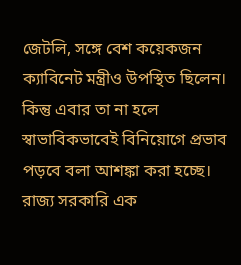জেটলি, সঙ্গে বেশ কয়েকজন ক্যাবিনেট মন্ত্রীও উপস্থিত ছিলেন। কিন্তু এবার তা না হলে স্বাভাবিকভাবেই বিনিয়োগে প্রভাব পড়বে বলা আশঙ্কা করা হচ্ছে।
রাজ্য সরকারি এক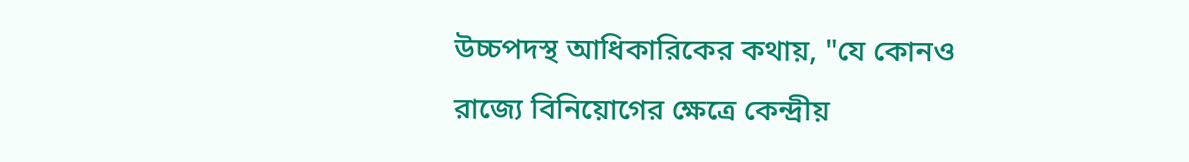উচ্চপদস্থ আধিকারিকের কথায়, "যে কোনও রাজ্যে বিনিয়োগের ক্ষেত্রে কেন্দ্রীয়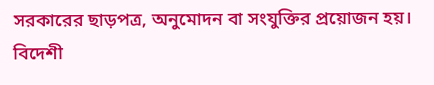সরকারের ছাড়পত্র, অনুমোদন বা সংযুক্তির প্রয়োজন হয়। বিদেশী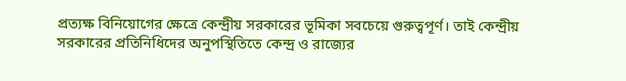প্রত্যক্ষ বিনিয়োগের ক্ষেত্রে কেন্দ্রীয় সরকারের ভূমিকা সবচেয়ে গুরুত্বপূর্ণ। তাই কেন্দ্রীয় সরকারের প্রতিনিধিদের অনুপস্থিতিতে কেন্দ্র ও রাজ্যের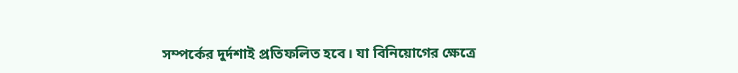সম্পর্কের দুর্দশাই প্রতিফলিত হবে। যা বিনিয়োগের ক্ষেত্রে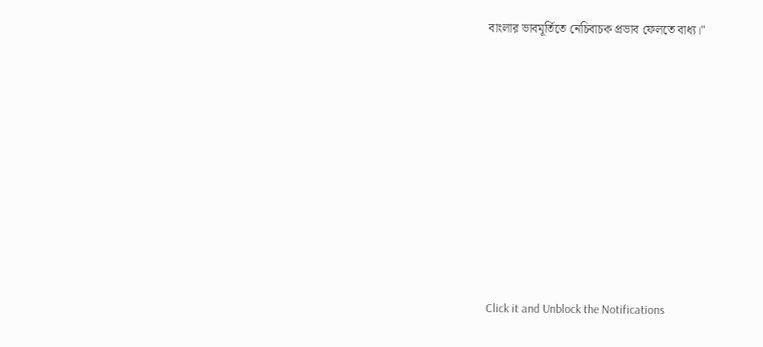বাংলার ভাবমূর্তিতে নেচিবাচক প্রভাব ফেলতে বাধ্য।"












Click it and Unblock the Notifications